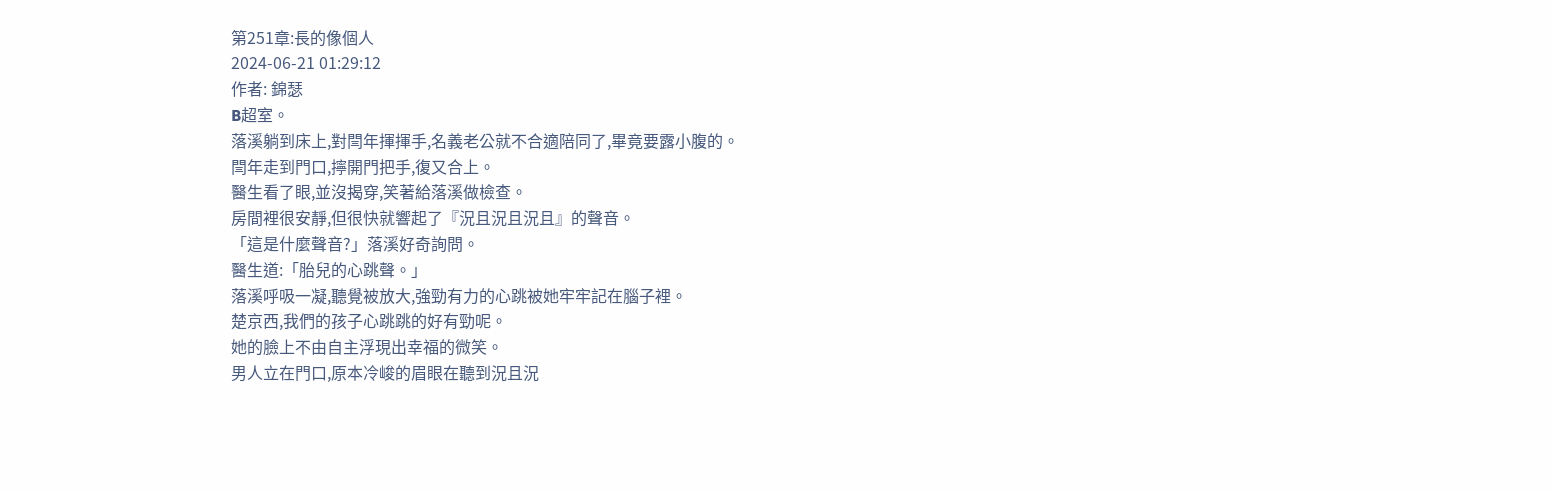第251章:長的像個人
2024-06-21 01:29:12
作者: 錦瑟
B超室。
落溪躺到床上,對閆年揮揮手,名義老公就不合適陪同了,畢竟要露小腹的。
閆年走到門口,擰開門把手,復又合上。
醫生看了眼,並沒揭穿,笑著給落溪做檢查。
房間裡很安靜,但很快就響起了『況且況且況且』的聲音。
「這是什麼聲音?」落溪好奇詢問。
醫生道:「胎兒的心跳聲。」
落溪呼吸一凝,聽覺被放大,強勁有力的心跳被她牢牢記在腦子裡。
楚京西,我們的孩子心跳跳的好有勁呢。
她的臉上不由自主浮現出幸福的微笑。
男人立在門口,原本冷峻的眉眼在聽到況且況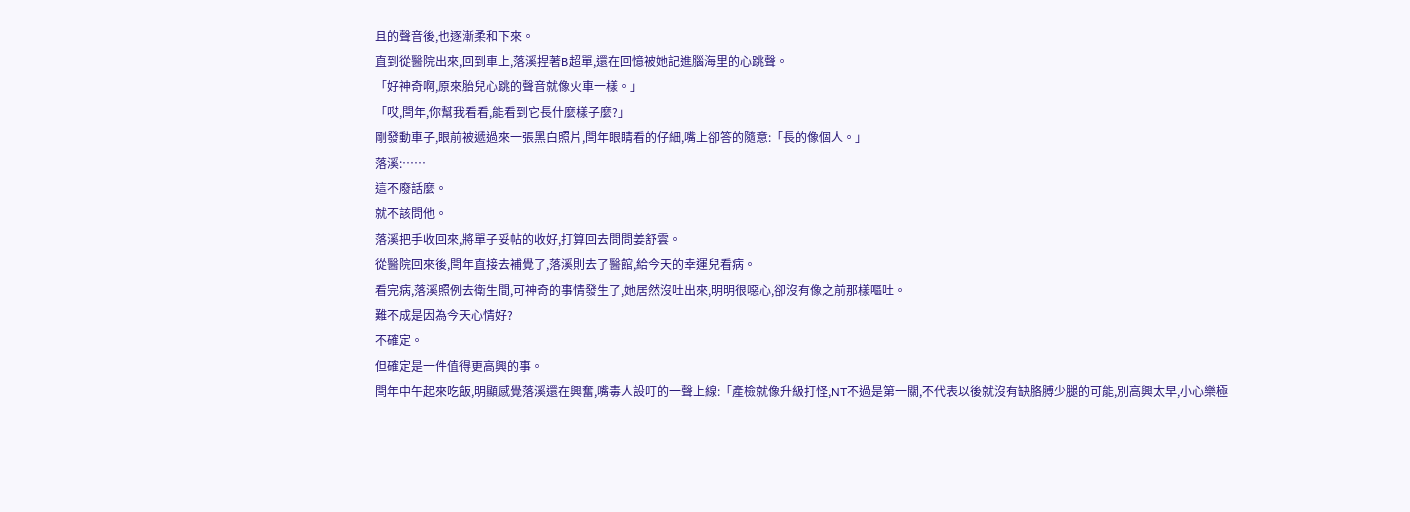且的聲音後,也逐漸柔和下來。
直到從醫院出來,回到車上,落溪捏著B超單,還在回憶被她記進腦海里的心跳聲。
「好神奇啊,原來胎兒心跳的聲音就像火車一樣。」
「哎,閆年,你幫我看看,能看到它長什麼樣子麼?」
剛發動車子,眼前被遞過來一張黑白照片,閆年眼睛看的仔細,嘴上卻答的隨意:「長的像個人。」
落溪:……
這不廢話麼。
就不該問他。
落溪把手收回來,將單子妥帖的收好,打算回去問問姜舒雲。
從醫院回來後,閆年直接去補覺了,落溪則去了醫館,給今天的幸運兒看病。
看完病,落溪照例去衛生間,可神奇的事情發生了,她居然沒吐出來,明明很噁心,卻沒有像之前那樣嘔吐。
難不成是因為今天心情好?
不確定。
但確定是一件值得更高興的事。
閆年中午起來吃飯,明顯感覺落溪還在興奮,嘴毒人設叮的一聲上線:「產檢就像升級打怪,NT不過是第一關,不代表以後就沒有缺胳膊少腿的可能,別高興太早,小心樂極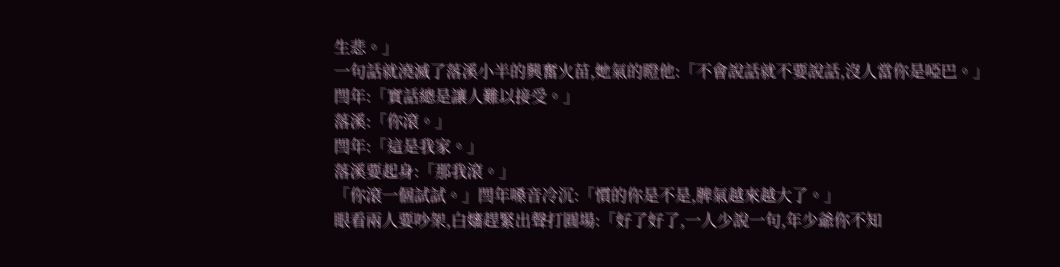生悲。」
一句話就澆滅了落溪小半的興奮火苗,她氣的瞪他:「不會說話就不要說話,沒人當你是啞巴。」
閆年:「實話總是讓人難以接受。」
落溪:「你滾。」
閆年:「這是我家。」
落溪要起身:「那我滾。」
「你滾一個試試。」閆年嗓音冷沉:「慣的你是不是,脾氣越來越大了。」
眼看兩人要吵架,白嬸趕緊出聲打圓場:「好了好了,一人少說一句,年少爺你不知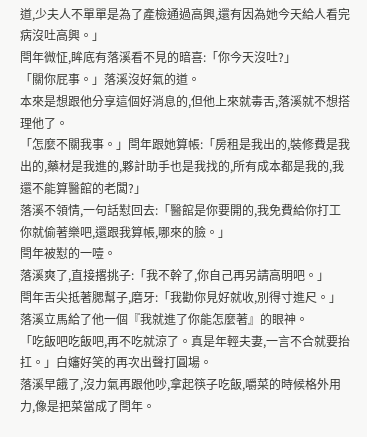道,少夫人不單單是為了產檢通過高興,還有因為她今天給人看完病沒吐高興。」
閆年微怔,眸底有落溪看不見的暗喜:「你今天沒吐?」
「關你屁事。」落溪沒好氣的道。
本來是想跟他分享這個好消息的,但他上來就毒舌,落溪就不想搭理他了。
「怎麼不關我事。」閆年跟她算帳:「房租是我出的,裝修費是我出的,藥材是我進的,夥計助手也是我找的,所有成本都是我的,我還不能算醫館的老闆?」
落溪不領情,一句話懟回去:「醫館是你要開的,我免費給你打工你就偷著樂吧,還跟我算帳,哪來的臉。」
閆年被懟的一噎。
落溪爽了,直接撂挑子:「我不幹了,你自己再另請高明吧。」
閆年舌尖抵著腮幫子,磨牙:「我勸你見好就收,別得寸進尺。」
落溪立馬給了他一個『我就進了你能怎麼著』的眼神。
「吃飯吧吃飯吧,再不吃就涼了。真是年輕夫妻,一言不合就要抬扛。」白嬸好笑的再次出聲打圓場。
落溪早餓了,沒力氣再跟他吵,拿起筷子吃飯,嚼菜的時候格外用力,像是把菜當成了閆年。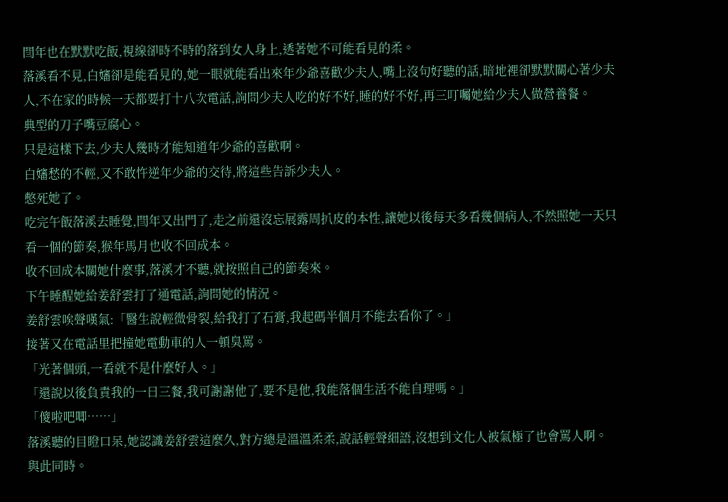閆年也在默默吃飯,視線卻時不時的落到女人身上,透著她不可能看見的柔。
落溪看不見,白嬸卻是能看見的,她一眼就能看出來年少爺喜歡少夫人,嘴上沒句好聽的話,暗地裡卻默默關心著少夫人,不在家的時候一天都要打十八次電話,詢問少夫人吃的好不好,睡的好不好,再三叮囑她給少夫人做營養餐。
典型的刀子嘴豆腐心。
只是這樣下去,少夫人幾時才能知道年少爺的喜歡啊。
白嬸愁的不輕,又不敢忤逆年少爺的交待,將這些告訴少夫人。
憋死她了。
吃完午飯落溪去睡覺,閆年又出門了,走之前還沒忘展露周扒皮的本性,讓她以後每天多看幾個病人,不然照她一天只看一個的節奏,猴年馬月也收不回成本。
收不回成本關她什麼事,落溪才不聽,就按照自己的節奏來。
下午睡醒她給姜舒雲打了通電話,詢問她的情況。
姜舒雲唉聲嘆氣:「醫生說輕微骨裂,給我打了石膏,我起碼半個月不能去看你了。」
接著又在電話里把撞她電動車的人一頓臭罵。
「光著個頭,一看就不是什麼好人。」
「還說以後負責我的一日三餐,我可謝謝他了,要不是他,我能落個生活不能自理嗎。」
「傻啦吧唧……」
落溪聽的目瞪口呆,她認識姜舒雲這麼久,對方總是溫溫柔柔,說話輕聲細語,沒想到文化人被氣極了也會罵人啊。
與此同時。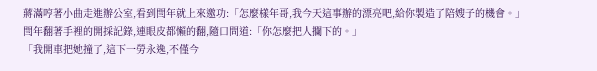蔣滿哼著小曲走進辦公室,看到閆年就上來邀功:「怎麼樣年哥,我今天這事辦的漂亮吧,給你製造了陪嫂子的機會。」
閆年翻著手裡的開採記錄,連眼皮都懶的翻,隨口問道:「你怎麼把人攔下的。」
「我開車把她撞了,這下一勞永逸,不僅今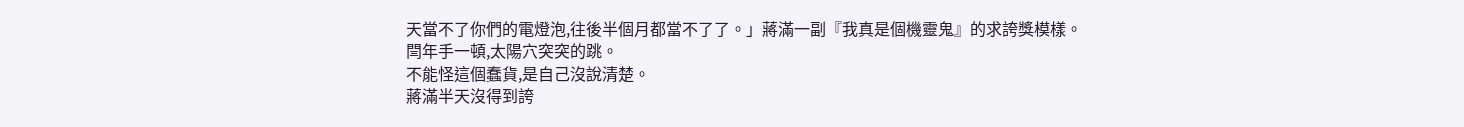天當不了你們的電燈泡,往後半個月都當不了了。」蔣滿一副『我真是個機靈鬼』的求誇獎模樣。
閆年手一頓,太陽穴突突的跳。
不能怪這個蠢貨,是自己沒說清楚。
蔣滿半天沒得到誇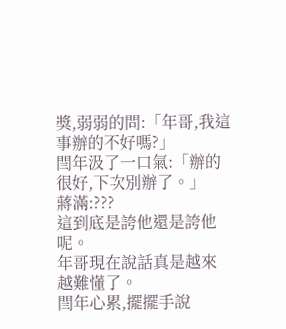獎,弱弱的問:「年哥,我這事辦的不好嗎?」
閆年汲了一口氣:「辦的很好,下次別辦了。」
蔣滿:???
這到底是誇他還是誇他呢。
年哥現在說話真是越來越難懂了。
閆年心累,擺擺手說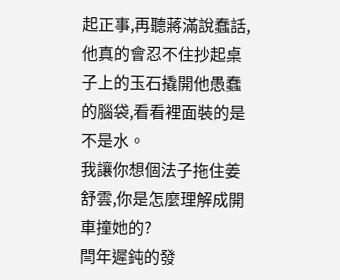起正事,再聽蔣滿說蠢話,他真的會忍不住抄起桌子上的玉石撬開他愚蠢的腦袋,看看裡面裝的是不是水。
我讓你想個法子拖住姜舒雲,你是怎麼理解成開車撞她的?
閆年遲鈍的發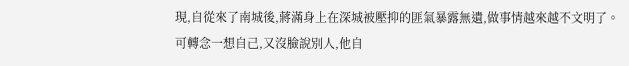現,自從來了南城後,蔣滿身上在深城被壓抑的匪氣暴露無遺,做事情越來越不文明了。
可轉念一想自己,又沒臉說別人,他自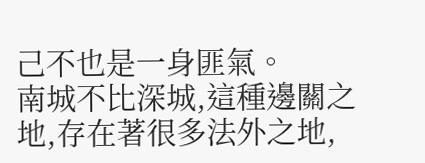己不也是一身匪氣。
南城不比深城,這種邊關之地,存在著很多法外之地,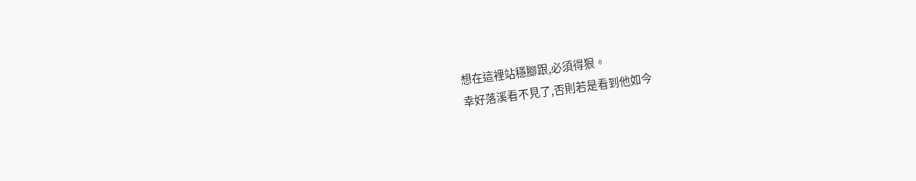想在這裡站穩腳跟,必須得狠。
幸好落溪看不見了,否則若是看到他如今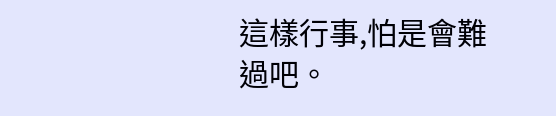這樣行事,怕是會難過吧。